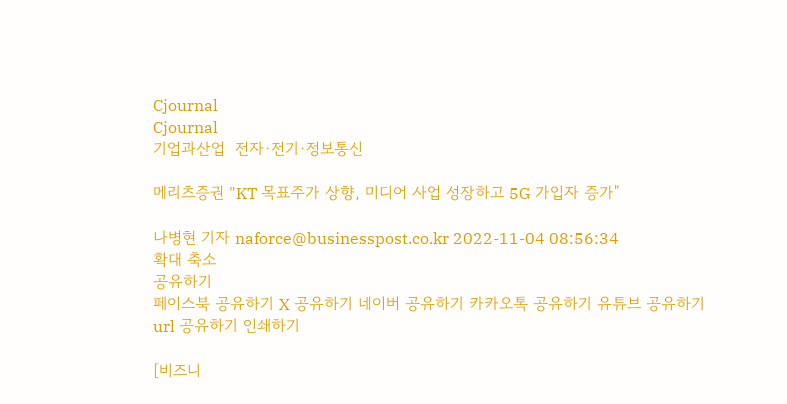Cjournal
Cjournal
기업과산업  전자·전기·정보통신

메리츠증권 "KT 목표주가 상향, 미디어 사업 성장하고 5G 가입자 증가"

나병현 기자 naforce@businesspost.co.kr 2022-11-04 08:56:34
확대 축소
공유하기
페이스북 공유하기 X 공유하기 네이버 공유하기 카카오톡 공유하기 유튜브 공유하기 url 공유하기 인쇄하기

[비즈니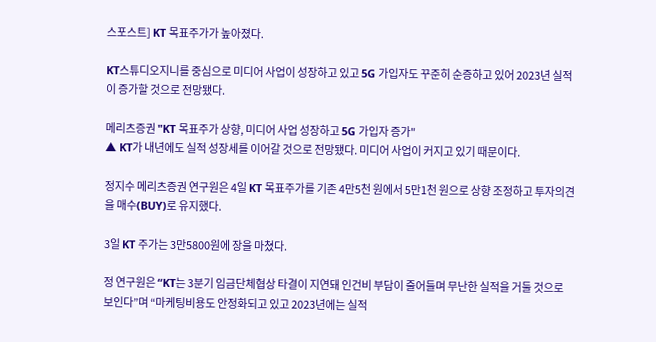스포스트] KT 목표주가가 높아졌다.

KT스튜디오지니를 중심으로 미디어 사업이 성장하고 있고 5G 가입자도 꾸준히 순증하고 있어 2023년 실적이 증가할 것으로 전망됐다.

메리츠증권 "KT 목표주가 상향, 미디어 사업 성장하고 5G 가입자 증가"
▲ KT가 내년에도 실적 성장세를 이어갈 것으로 전망됐다. 미디어 사업이 커지고 있기 때문이다.

정지수 메리츠증권 연구원은 4일 KT 목표주가를 기존 4만5천 원에서 5만1천 원으로 상향 조정하고 투자의견을 매수(BUY)로 유지했다.

3일 KT 주가는 3만5800원에 장을 마쳤다.

정 연구원은 “KT는 3분기 임금단체협상 타결이 지연돼 인건비 부담이 줄어들며 무난한 실적을 거둘 것으로 보인다”며 “마케팅비용도 안정화되고 있고 2023년에는 실적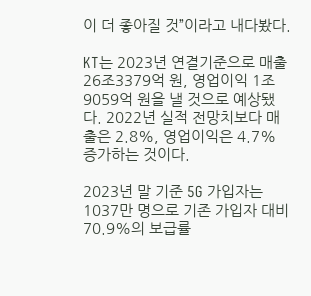이 더 좋아질 것”이라고 내다봤다.

KT는 2023년 연결기준으로 매출 26조3379억 원, 영업이익 1조9059억 원을 낼 것으로 예상됐다. 2022년 실적 전망치보다 매출은 2.8%, 영업이익은 4.7% 증가하는 것이다.

2023년 말 기준 5G 가입자는 1037만 명으로 기존 가입자 대비 70.9%의 보급률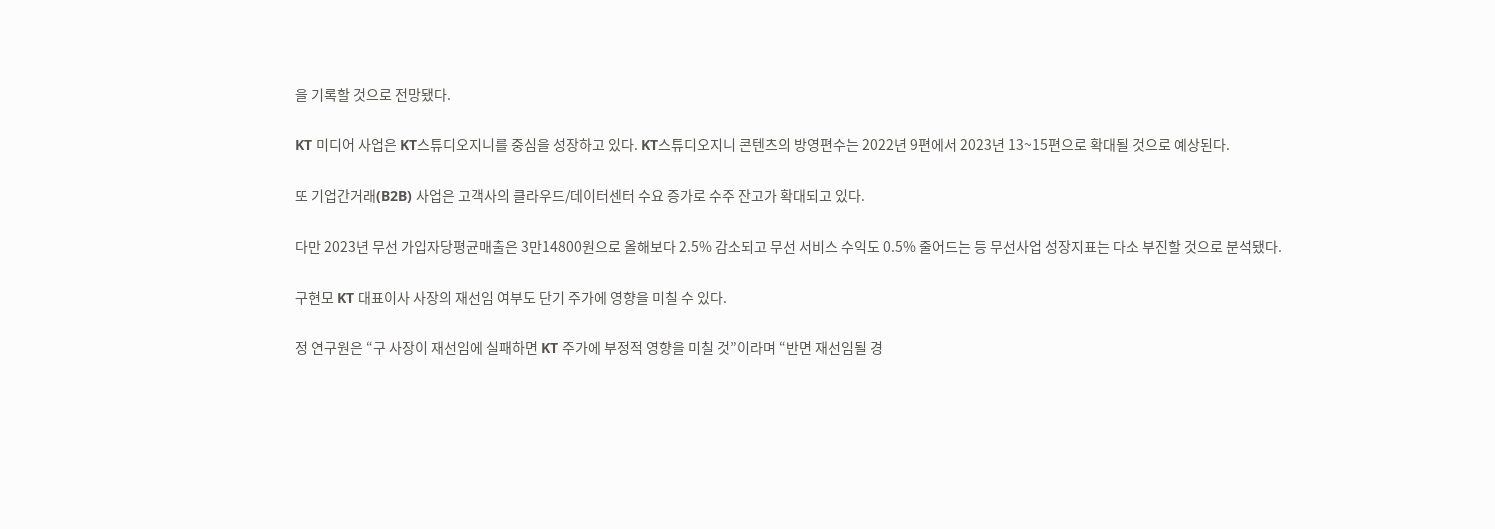을 기록할 것으로 전망됐다.

KT 미디어 사업은 KT스튜디오지니를 중심을 성장하고 있다. KT스튜디오지니 콘텐츠의 방영편수는 2022년 9편에서 2023년 13~15편으로 확대될 것으로 예상된다.

또 기업간거래(B2B) 사업은 고객사의 클라우드/데이터센터 수요 증가로 수주 잔고가 확대되고 있다.

다만 2023년 무선 가입자당평균매출은 3만14800원으로 올해보다 2.5% 감소되고 무선 서비스 수익도 0.5% 줄어드는 등 무선사업 성장지표는 다소 부진할 것으로 분석됐다.

구현모 KT 대표이사 사장의 재선임 여부도 단기 주가에 영향을 미칠 수 있다.

정 연구원은 “구 사장이 재선임에 실패하면 KT 주가에 부정적 영향을 미칠 것”이라며 “반면 재선임될 경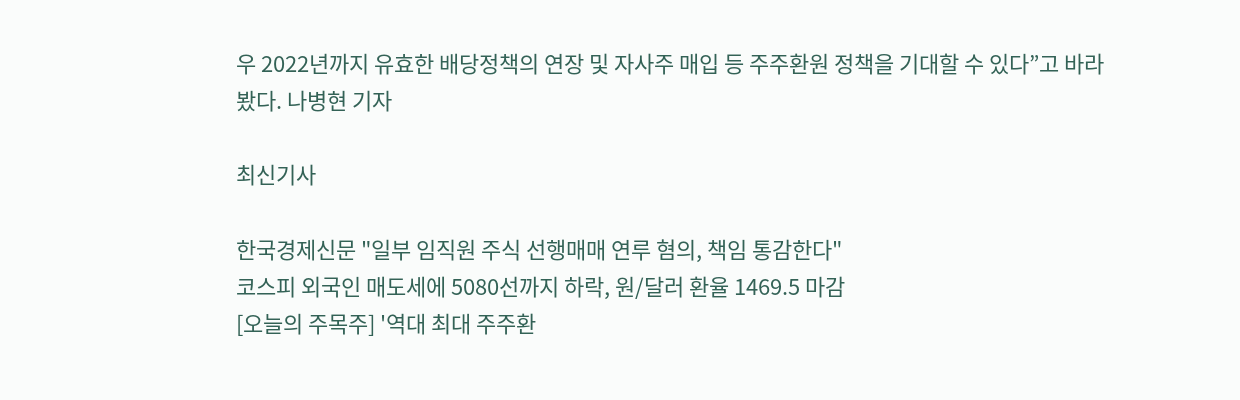우 2022년까지 유효한 배당정책의 연장 및 자사주 매입 등 주주환원 정책을 기대할 수 있다”고 바라봤다. 나병현 기자

최신기사

한국경제신문 "일부 임직원 주식 선행매매 연루 혐의, 책임 통감한다"
코스피 외국인 매도세에 5080선까지 하락, 원/달러 환율 1469.5 마감
[오늘의 주목주] '역대 최대 주주환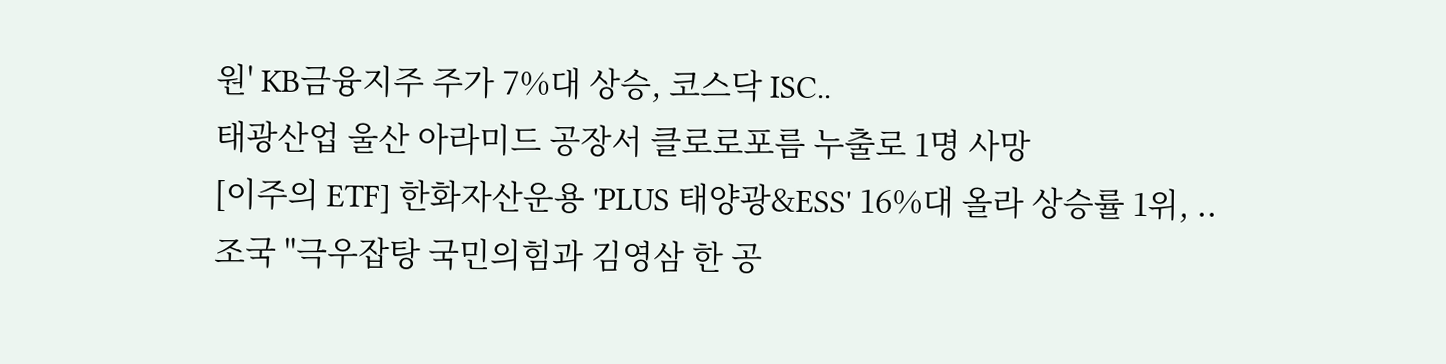원' KB금융지주 주가 7%대 상승, 코스닥 ISC..
태광산업 울산 아라미드 공장서 클로로포름 누출로 1명 사망
[이주의 ETF] 한화자산운용 'PLUS 태양광&ESS' 16%대 올라 상승률 1위, ..
조국 "극우잡탕 국민의힘과 김영삼 한 공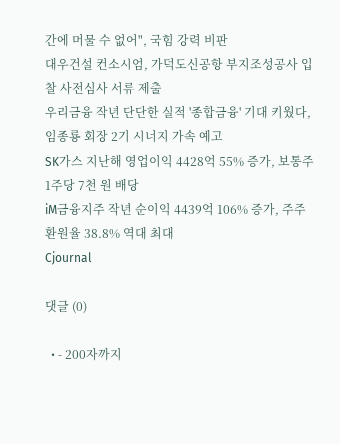간에 머물 수 없어", 국힘 강력 비판
대우건설 컨소시엄, 가덕도신공항 부지조성공사 입찰 사전심사 서류 제출
우리금융 작년 단단한 실적 '종합금융' 기대 키웠다, 임종룡 회장 2기 시너지 가속 예고
SK가스 지난해 영업이익 4428억 55% 증가, 보통주 1주당 7천 원 배당
iM금융지주 작년 순이익 4439억 106% 증가, 주주환원율 38.8% 역대 최대
Cjournal

댓글 (0)

  • - 200자까지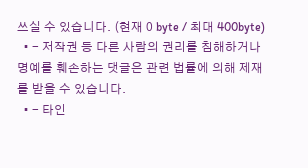쓰실 수 있습니다. (현재 0 byte / 최대 400byte)
  • - 저작권 등 다른 사람의 권리를 침해하거나 명예를 훼손하는 댓글은 관련 법률에 의해 제재를 받을 수 있습니다.
  • - 타인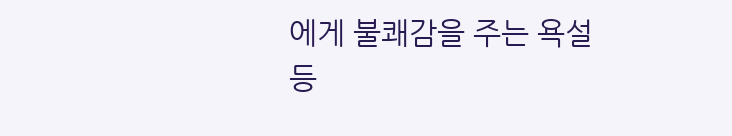에게 불쾌감을 주는 욕설 등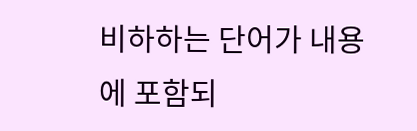비하하는 단어가 내용에 포함되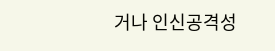거나 인신공격성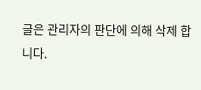글은 관리자의 판단에 의해 삭제 합니다.